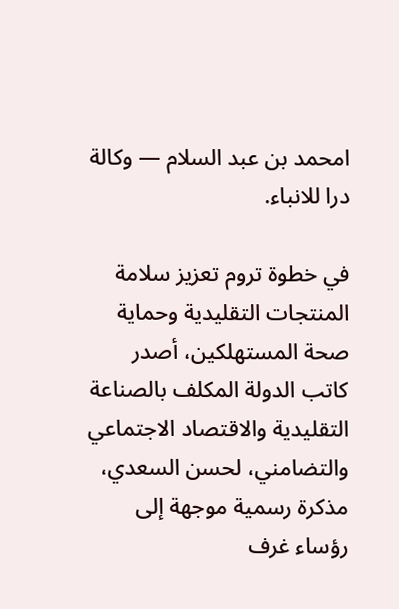امحمد بن عبد السلام — وكالة درا للانباء.

في خطوة تروم تعزيز سلامة المنتجات التقليدية وحماية صحة المستهلكين، أصدر كاتب الدولة المكلف بالصناعة التقليدية والاقتصاد الاجتماعي والتضامني، لحسن السعدي، مذكرة رسمية موجهة إلى رؤساء غرف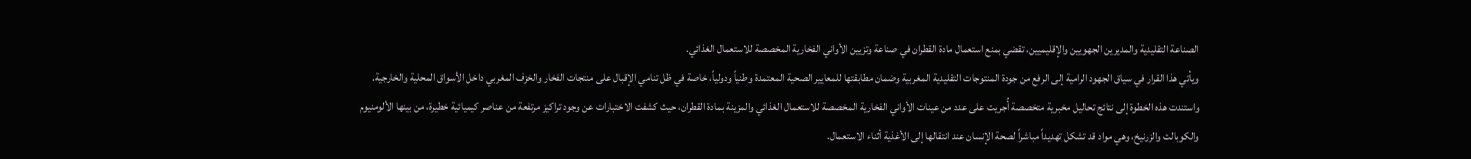الصناعة التقليدية والمديرين الجهويين والإقليميين، تقضي بمنع استعمال مادة القطران في صناعة وتزيين الأواني الفخارية المخصصة للاستعمال الغذائي.
ويأتي هذا القرار في سياق الجهود الرامية إلى الرفع من جودة المنتوجات التقليدية المغربية وضمان مطابقتها للمعايير الصحية المعتمدة وطنياً ودولياً، خاصة في ظل تنامي الإقبال على منتجات الفخار والخزف المغربي داخل الأسواق المحلية والخارجية.
واستندت هذه الخطوة إلى نتائج تحاليل مخبرية متخصصة أُجريت على عدد من عينات الأواني الفخارية المخصصة للاستعمال الغذائي والمزينة بمادة القطران، حيث كشفت الاختبارات عن وجود تراكيز مرتفعة من عناصر كيميائية خطيرة، من بينها الألومنيوم والكوبالت والزرنيخ، وهي مواد قد تشكل تهديداً مباشراً لصحة الإنسان عند انتقالها إلى الأغذية أثناء الاستعمال.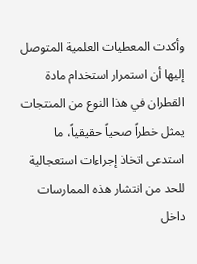وأكدت المعطيات العلمية المتوصل إليها أن استمرار استخدام مادة القطران في هذا النوع من المنتجات يمثل خطراً صحياً حقيقياً، ما استدعى اتخاذ إجراءات استعجالية للحد من انتشار هذه الممارسات داخل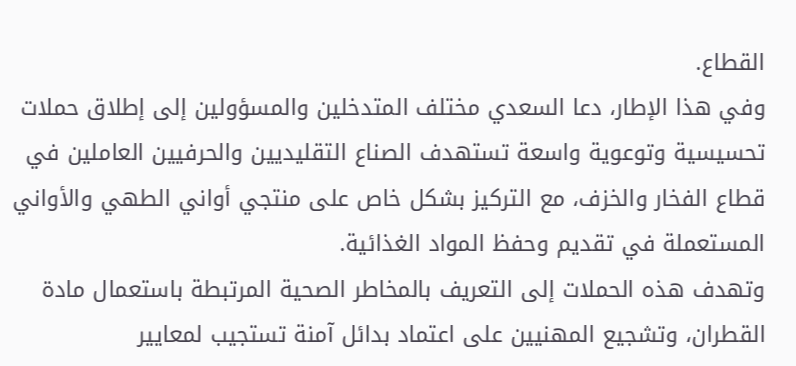القطاع.
وفي هذا الإطار، دعا السعدي مختلف المتدخلين والمسؤولين إلى إطلاق حملات تحسيسية وتوعوية واسعة تستهدف الصناع التقليديين والحرفيين العاملين في قطاع الفخار والخزف، مع التركيز بشكل خاص على منتجي أواني الطهي والأواني المستعملة في تقديم وحفظ المواد الغذائية.
وتهدف هذه الحملات إلى التعريف بالمخاطر الصحية المرتبطة باستعمال مادة القطران، وتشجيع المهنيين على اعتماد بدائل آمنة تستجيب لمعايير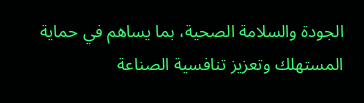الجودة والسلامة الصحية، بما يساهم في حماية المستهلك وتعزيز تنافسية الصناعة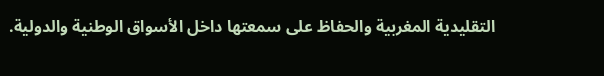التقليدية المغربية والحفاظ على سمعتها داخل الأسواق الوطنية والدولية.